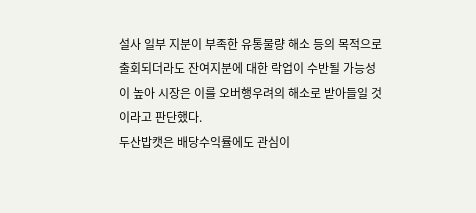설사 일부 지분이 부족한 유통물량 해소 등의 목적으로 출회되더라도 잔여지분에 대한 락업이 수반될 가능성이 높아 시장은 이를 오버행우려의 해소로 받아들일 것이라고 판단했다.
두산밥캣은 배당수익률에도 관심이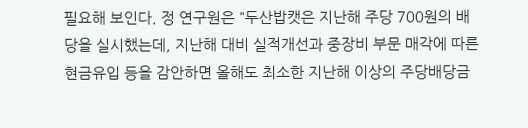필요해 보인다. 정 연구원은 "두산밥캣은 지난해 주당 700원의 배당을 실시했는데, 지난해 대비 실적개선과 중장비 부문 매각에 따른 현금유입 등을 감안하면 올해도 최소한 지난해 이상의 주당배당금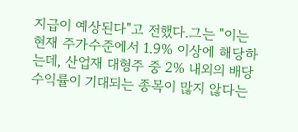지급이 예상된다"고 전했다.그는 "이는 현재 주가수준에서 1.9% 이상에 해당하는데, 산업재 대형주 중 2% 내외의 배당수익률이 기대되는 종목이 많지 않다는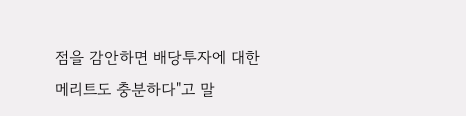점을 감안하면 배당투자에 대한 메리트도 충분하다"고 말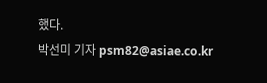했다.
박선미 기자 psm82@asiae.co.kr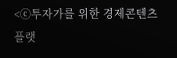<ⓒ투자가를 위한 경제콘텐츠 플랫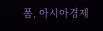폼, 아시아경제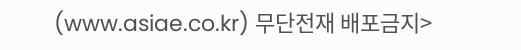(www.asiae.co.kr) 무단전재 배포금지>